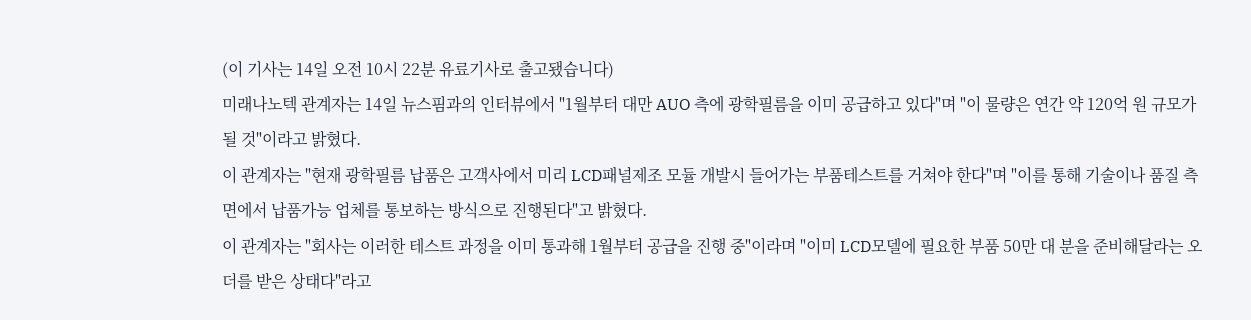(이 기사는 14일 오전 10시 22분 유료기사로 출고됐습니다)
미래나노텍 관계자는 14일 뉴스핌과의 인터뷰에서 "1월부터 대만 AUO 측에 광학필름을 이미 공급하고 있다"며 "이 물량은 연간 약 120억 원 규모가 될 것"이라고 밝혔다.
이 관계자는 "현재 광학필름 납품은 고객사에서 미리 LCD패널제조 모듈 개발시 들어가는 부품테스트를 거쳐야 한다"며 "이를 통해 기술이나 품질 측면에서 납품가능 업체를 통보하는 방식으로 진행된다"고 밝혔다.
이 관계자는 "회사는 이러한 테스트 과정을 이미 통과해 1월부터 공급을 진행 중"이라며 "이미 LCD모델에 필요한 부품 50만 대 분을 준비해달라는 오더를 받은 상태다"라고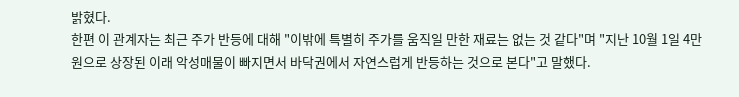밝혔다.
한편 이 관계자는 최근 주가 반등에 대해 "이밖에 특별히 주가를 움직일 만한 재료는 없는 것 같다"며 "지난 10월 1일 4만 원으로 상장된 이래 악성매물이 빠지면서 바닥권에서 자연스럽게 반등하는 것으로 본다"고 말했다.